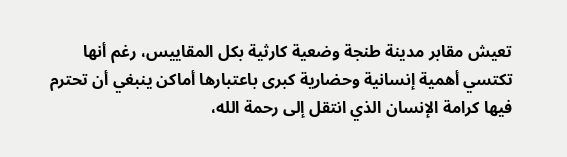تعيش مقابر مدينة طنجة وضعية كارثية بكل المقاييس، رغم أنها تكتسي أهمية إنسانية وحضارية كبرى باعتبارها أماكن ينبغي أن تحترم فيها كرامة الإنسان الذي انتقل إلى رحمة الله،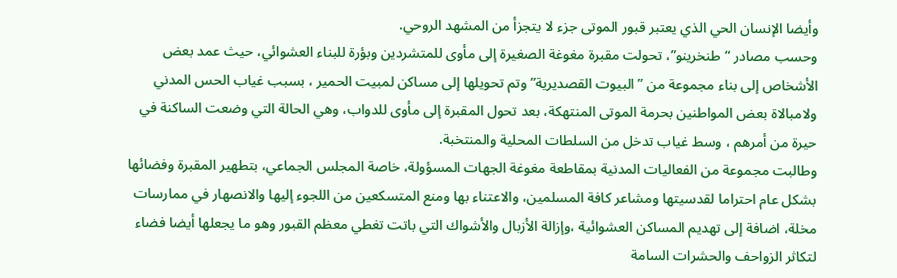وأيضا الإنسان الحي الذي يعتبر قبور الموتى جزء لا يتجزأ من المشهد الروحي.
وحسب مصادر “طنخرينو”، تحولت مقبرة مغوغة الصغيرة إلى مأوى للمتشردين وبؤرة للبناء العشوائي، حيث عمد بعض الأشخاص إلى بناء مجموعة من ” البيوت القصديرية” وتم تحويلها إلى مساكن لمبيت الحمير ، بسبب غياب الحس المدني ولامبالاة بعض المواطنين بحرمة الموتى المنتهكة، بعد تحول المقبرة إلى مأوى للدواب، وهي الحالة التي وضعت الساكنة في حيرة من أمرهم ، وسط غياب تدخل من السلطات المحلية والمنتخبة.
وطالبت مجموعة من الفعاليات المدنية بمقاطعة مغوغة الجهات المسؤولة، خاصة المجلس الجماعي، بتطهير المقبرة وفضائها بشكل عام احتراما لقدسيتها ومشاعر كافة المسلمين، والاعتناء بها ومنع المتسكعين من اللجوء إليها والانصهار في ممارسات مخلة، اضافة إلى تهديم المساكن العشوائية ،وإزالة الأزبال والأشواك التي باتت تغطي معظم القبور وهو ما يجعلها أيضا فضاء لتكاثر الزواحف والحشرات السامة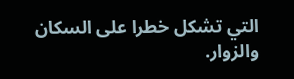التي تشكل خطرا على السكان والزوار.